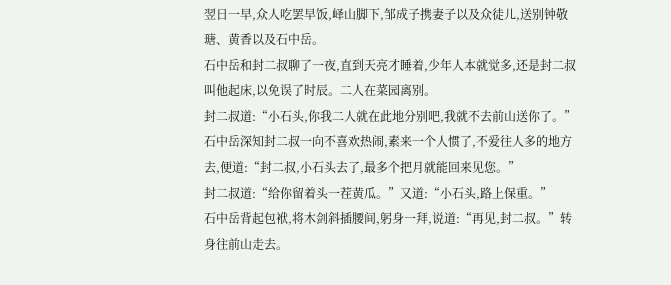翌日一早,众人吃罢早饭,峄山脚下,邹成子携妻子以及众徒儿,送别钟敬瑭、黄香以及石中岳。
石中岳和封二叔聊了一夜,直到天亮才睡着,少年人本就觉多,还是封二叔叫他起床,以免误了时辰。二人在菜园离别。
封二叔道:“小石头,你我二人就在此地分别吧,我就不去前山送你了。”
石中岳深知封二叔一向不喜欢热闹,素来一个人惯了,不爱往人多的地方去,便道:“封二叔,小石头去了,最多个把月就能回来见您。”
封二叔道:“给你留着头一茬黄瓜。”又道:“小石头,路上保重。”
石中岳背起包袱,将木剑斜插腰间,躬身一拜,说道:“再见,封二叔。”转身往前山走去。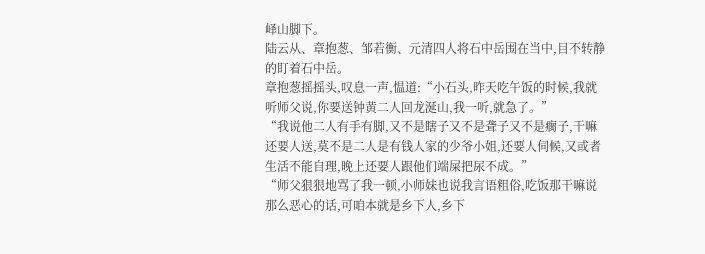峄山脚下。
陆云从、章抱葱、邹若衡、元清四人将石中岳围在当中,目不转静的盯着石中岳。
章抱葱摇摇头,叹息一声,愠道:“小石头,昨天吃午饭的时候,我就听师父说,你要送钟黄二人回龙涎山,我一听,就急了。”
“我说他二人有手有脚,又不是瞎子又不是聋子又不是瘸子,干嘛还要人送,莫不是二人是有钱人家的少爷小姐,还要人伺候,又或者生活不能自理,晚上还要人跟他们端屎把尿不成。”
“师父狠狠地骂了我一顿,小师妹也说我言语粗俗,吃饭那干嘛说那么恶心的话,可咱本就是乡下人,乡下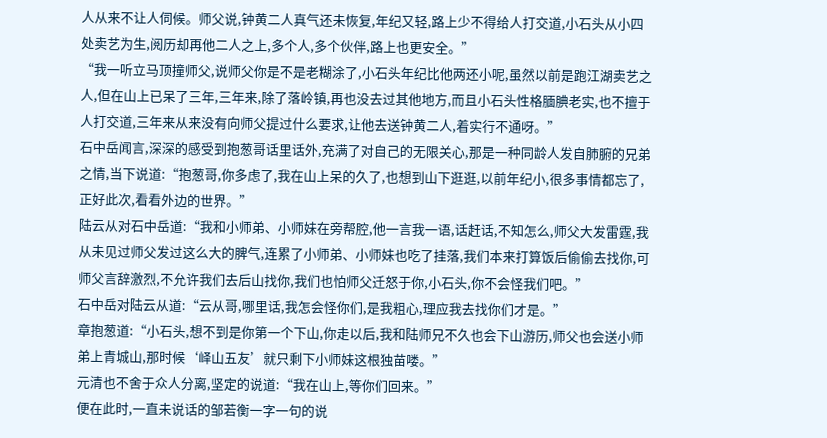人从来不让人伺候。师父说,钟黄二人真气还未恢复,年纪又轻,路上少不得给人打交道,小石头从小四处卖艺为生,阅历却再他二人之上,多个人,多个伙伴,路上也更安全。”
“我一听立马顶撞师父,说师父你是不是老糊涂了,小石头年纪比他两还小呢,虽然以前是跑江湖卖艺之人,但在山上已呆了三年,三年来,除了落岭镇,再也没去过其他地方,而且小石头性格腼腆老实,也不擅于人打交道,三年来从来没有向师父提过什么要求,让他去送钟黄二人,着实行不通呀。”
石中岳闻言,深深的感受到抱葱哥话里话外,充满了对自己的无限关心,那是一种同龄人发自肺腑的兄弟之情,当下说道:“抱葱哥,你多虑了,我在山上呆的久了,也想到山下逛逛,以前年纪小,很多事情都忘了,正好此次,看看外边的世界。”
陆云从对石中岳道:“我和小师弟、小师妹在旁帮腔,他一言我一语,话赶话,不知怎么,师父大发雷霆,我从未见过师父发过这么大的脾气,连累了小师弟、小师妹也吃了挂落,我们本来打算饭后偷偷去找你,可师父言辞激烈,不允许我们去后山找你,我们也怕师父迁怒于你,小石头,你不会怪我们吧。”
石中岳对陆云从道:“云从哥,哪里话,我怎会怪你们,是我粗心,理应我去找你们才是。”
章抱葱道:“小石头,想不到是你第一个下山,你走以后,我和陆师兄不久也会下山游历,师父也会送小师弟上青城山,那时候‘峄山五友’就只剩下小师妹这根独苗喽。”
元清也不舍于众人分离,坚定的说道:“我在山上,等你们回来。”
便在此时,一直未说话的邹若衡一字一句的说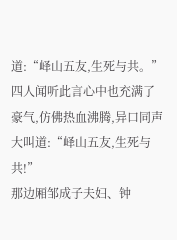道:“峄山五友,生死与共。”
四人闻听此言心中也充满了豪气,仿佛热血沸腾,异口同声大叫道:“峄山五友,生死与共!”
那边厢邹成子夫妇、钟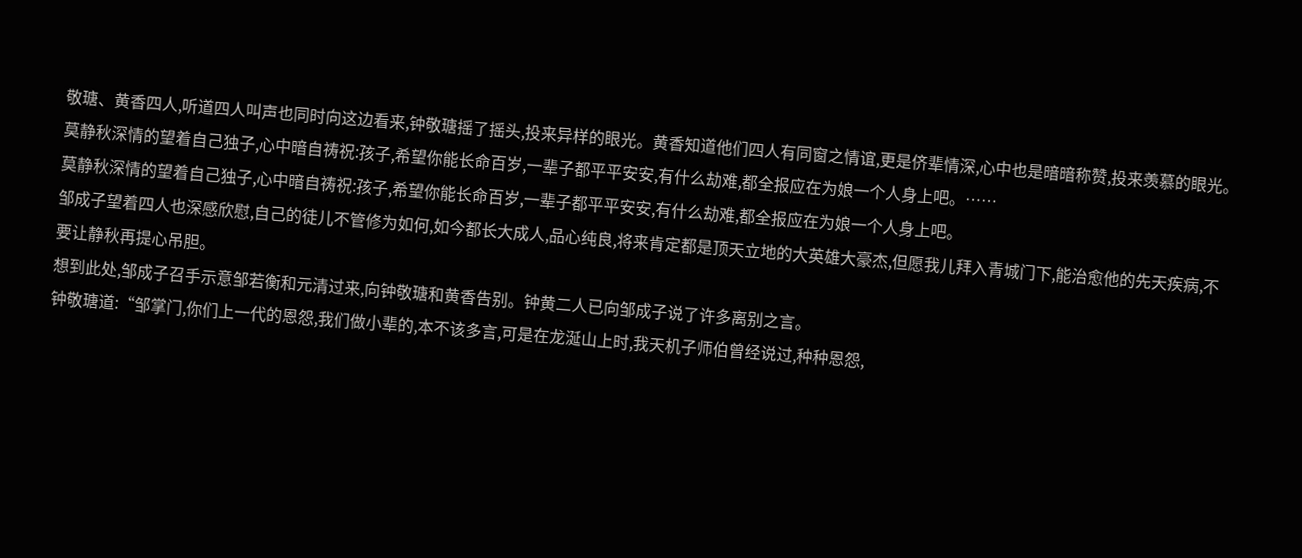敬瑭、黄香四人,听道四人叫声也同时向这边看来,钟敬瑭摇了摇头,投来异样的眼光。黄香知道他们四人有同窗之情谊,更是侪辈情深,心中也是暗暗称赞,投来羡慕的眼光。
莫静秋深情的望着自己独子,心中暗自祷祝:孩子,希望你能长命百岁,一辈子都平平安安,有什么劫难,都全报应在为娘一个人身上吧。……
莫静秋深情的望着自己独子,心中暗自祷祝:孩子,希望你能长命百岁,一辈子都平平安安,有什么劫难,都全报应在为娘一个人身上吧。
邹成子望着四人也深感欣慰,自己的徒儿不管修为如何,如今都长大成人,品心纯良,将来肯定都是顶天立地的大英雄大豪杰,但愿我儿拜入青城门下,能治愈他的先天疾病,不要让静秋再提心吊胆。
想到此处,邹成子召手示意邹若衡和元清过来,向钟敬瑭和黄香告别。钟黄二人已向邹成子说了许多离别之言。
钟敬瑭道:“邹掌门,你们上一代的恩怨,我们做小辈的,本不该多言,可是在龙涎山上时,我天机子师伯曾经说过,种种恩怨,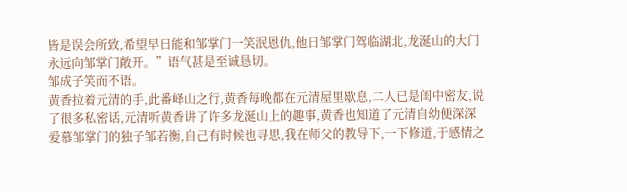皆是误会所致,希望早日能和邹掌门一笑泯恩仇,他日邹掌门驾临湖北,龙涎山的大门永远向邹掌门敞开。”语气甚是至诚恳切。
邹成子笑而不语。
黄香拉着元清的手,此番峄山之行,黄香每晚都在元清屋里歇息,二人已是闺中密友,说了很多私密话,元清听黄香讲了许多龙涎山上的趣事,黄香也知道了元清自幼便深深爱慕邹掌门的独子邹若衡,自己有时候也寻思,我在师父的教导下,一下修道,于感情之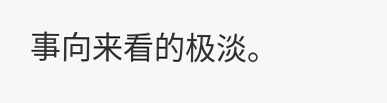事向来看的极淡。